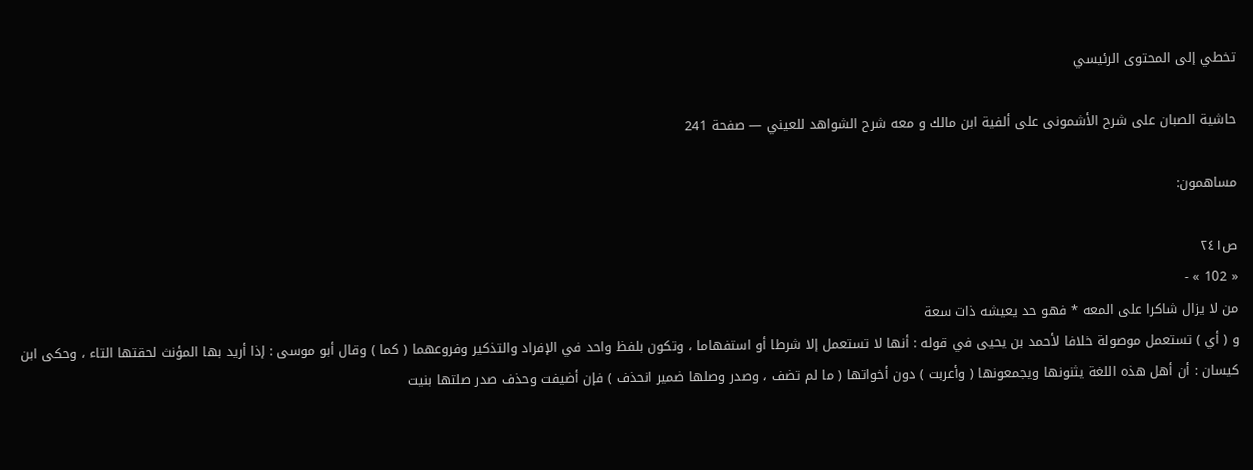تخطي إلى المحتوى الرئيسي

حاشية الصبان على شرح الأشمونى على ألفية ابن مالك و معه شرح الشواهد للعيني — صفحة 241

مساهمون:

ص٢٤١
« 102 » -
من لا يزال شاكرا على المعه * فهو حد يعيشه ذات سعة
و ( أي ) تستعمل موصولة خلافا لأحمد بن يحيى في قوله : أنها لا تستعمل إلا شرطا أو استفهاما ، وتكون بلفظ واحد في الإفراد والتذكير وفروعهما ( كما ) وقال أبو موسى : إذا أريد بها المؤنث لحقتها التاء ، وحكى ابن كيسان : أن أهل هذه اللغة يثنونها ويجمعونها ( وأعربت ) دون أخواتها ( ما لم تضف ، وصدر وصلها ضمير انحذف ) فإن أضيفت وحذف صدر صلتها بنيت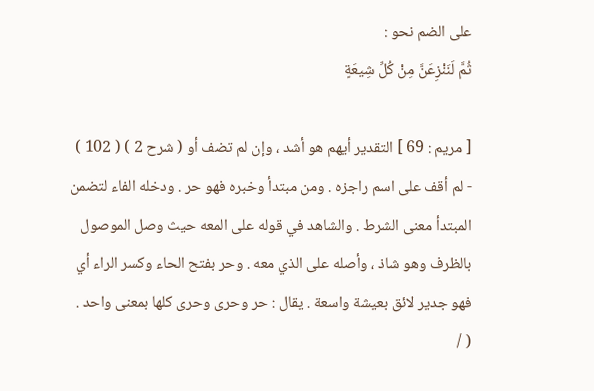على الضم نحو :
ثُمَّ لَنَنْزِعَنَّ مِنْ كُلِّ شِيعَةٍ

[ مريم : 69 ] التقدير أيهم هو أشد ، وإن لم تضف أو ( شرح 2 ) ( 102 ) - لم أقف على اسم راجزه . ومن مبتدأ وخبره فهو حر . ودخله الفاء لتضمن المبتدأ معنى الشرط . والشاهد في قوله على المعه حيث وصل الموصول بالظرف وهو شاذ ، وأصله على الذي معه . وحر بفتح الحاء وكسر الراء أي فهو جدير لائق بعيشة واسعة . يقال : حر وحرى وحرى كلها بمعنى واحد . ( /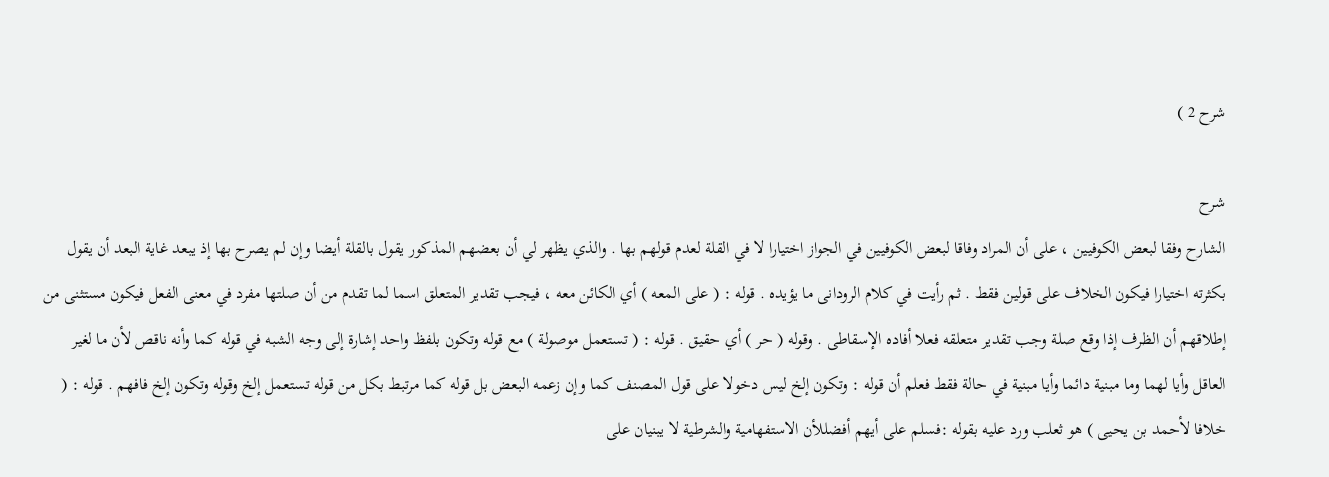شرح 2 )

شرح
الشارح وفقا لبعض الكوفيين ، على أن المراد وفاقا لبعض الكوفيين في الجواز اختيارا لا في القلة لعدم قولهم بها . والذي يظهر لي أن بعضهم المذكور يقول بالقلة أيضا وإن لم يصرح بها إذ يبعد غاية البعد أن يقول بكثرته اختيارا فيكون الخلاف على قولين فقط . ثم رأيت في كلام الرودانى ما يؤيده . قوله : ( على المعه ) أي الكائن معه ، فيجب تقدير المتعلق اسما لما تقدم من أن صلتها مفرد في معنى الفعل فيكون مستثنى من إطلاقهم أن الظرف إذا وقع صلة وجب تقدير متعلقه فعلا أفاده الإسقاطى . وقوله ( حر ) أي حقيق . قوله : ( تستعمل موصولة ) مع قوله وتكون بلفظ واحد إشارة إلى وجه الشبه في قوله كما وأنه ناقص لأن ما لغير العاقل وأيا لهما وما مبنية دائما وأيا مبنية في حالة فقط فعلم أن قوله : وتكون إلخ ليس دخولا على قول المصنف كما وإن زعمه البعض بل قوله كما مرتبط بكل من قوله تستعمل إلخ وقوله وتكون إلخ فافهم . قوله : ( خلافا لأحمد بن يحيى ) هو ثعلب ورد عليه بقوله :فسلم على أيهم أفضللأن الاستفهامية والشرطية لا يبنيان على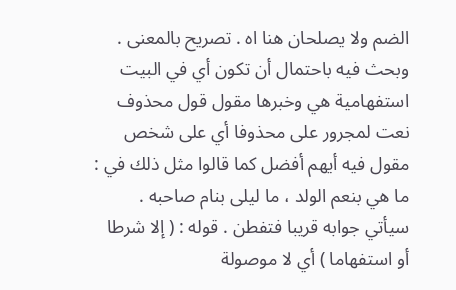الضم ولا يصلحان هنا اه . تصريح بالمعنى . وبحث فيه باحتمال أن تكون أي في البيت استفهامية هي وخبرها مقول قول محذوف نعت لمجرور على محذوفا أي على شخص مقول فيه أيهم أفضل كما قالوا مثل ذلك في : ما هي بنعم الولد ، ما ليلى بنام صاحبه . سيأتي جوابه قريبا فتفطن . قوله : ( إلا شرطا أو استفهاما ) أي لا موصولة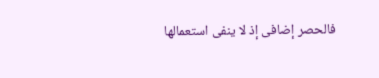فالحصر إضافى إذ لا ينفى استعمالها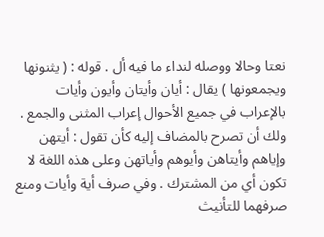نعتا وحالا ووصله لنداء ما فيه أل . قوله : ( يثنونها ويجمعونها ) يقال : أيان وأيتان وأيون وأيات بالإعراب في جميع الأحوال إعراب المثنى والجمع . ولك أن تصرح بالمضاف إليه كأن تقول : أيتهن وإياهم وأيتاهن وأيوهم وأياتهن وعلى هذه اللغة لا تكون أي من المشترك . وفي صرف أية وأيات ومنع صرفهما للتأنيث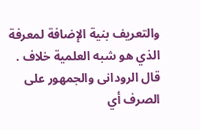والتعريف بنية الإضافة لمعرفة الذي هو شبه العلمية خلاف . قال الرودانى والجمهور على الصرف أي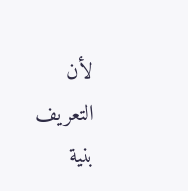لأن التعريف بنية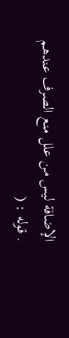الإضافة ليس من علل منع الصرف عندهم . قوله : (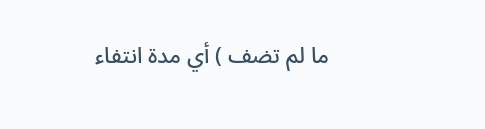ما لم تضف ) أي مدة انتفاء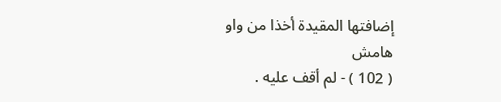إضافتها المقيدة أخذا من واو
هامش
( 102 ) - لم أقف عليه .